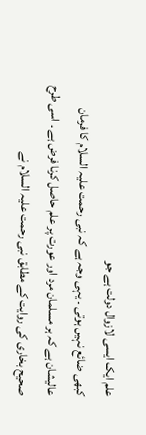علم ایک ایسی لازوال دولت ہے جو
کبھی ضائع نہیں ہوتی ۔ یہی وجہ ہے کہ نبی رحمت علیہ السلام کا فرمان
عالیشان ہے کہ ہر مسلمان مرد اور عورت پر علم حاصل کرنا فرض ہے ۔ اسی طرح
صحیح بخاری کی روایت کے مطابق نبی رحمت علیہ السلام نے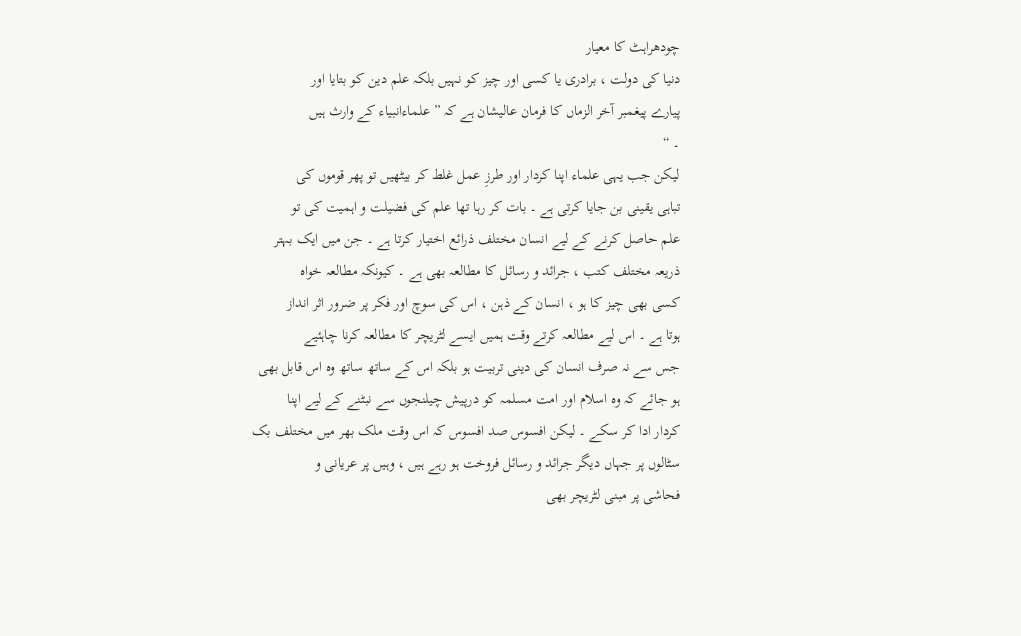چودھراہٹ کا معیار
دنیا کی دولت ، برادری یا کسی اور چیز کو نہیں بلکہ علم دین کو بتایا اور
پیارے پیغمبر آخر الزماں کا فرمان عالیشان ہے کہ ” علماءانبیاء کے وارث ہیں
۔ “
لیکن جب یہی علماء اپنا کردار اور طرزِ عمل غلط کر بیٹھیں تو پھر قوموں کی
تباہی یقینی بن جایا کرتی ہے ۔ بات کر رہا تھا علم کی فضیلت و اہمیت کی تو
علم حاصل کرنے کے لیے انسان مختلف ذرائع اختیار کرتا ہے ۔ جن میں ایک بہتر
ذریعہ مختلف کتب ، جرائد و رسائل کا مطالعہ بھی ہے ۔ کیونکہ مطالعہ خواہ
کسی بھی چیز کا ہو ، انسان کے ذہن ، اس کی سوچ اور فکر پر ضرور اثر انداز
ہوتا ہے ۔ اس لیے مطالعہ کرتے وقت ہمیں ایسے لٹریچر کا مطالعہ کرنا چاہئیے
جس سے نہ صرف انسان کی دینی تربیت ہو بلکہ اس کے ساتھ ساتھ وہ اس قابل بھی
ہو جائے کہ وہ اسلام اور امت مسلمہ کو درپیش چیلنجوں سے نبٹنے کے لیے اپنا
کردار ادا کر سکے ۔ لیکن افسوس صد افسوس کہ اس وقت ملک بھر میں مختلف بک
سٹالوں پر جہاں دیگر جرائد و رسائل فروخت ہو رہے ہیں ، وہیں پر عریانی و
فحاشی پر مبنی لٹریچر بھی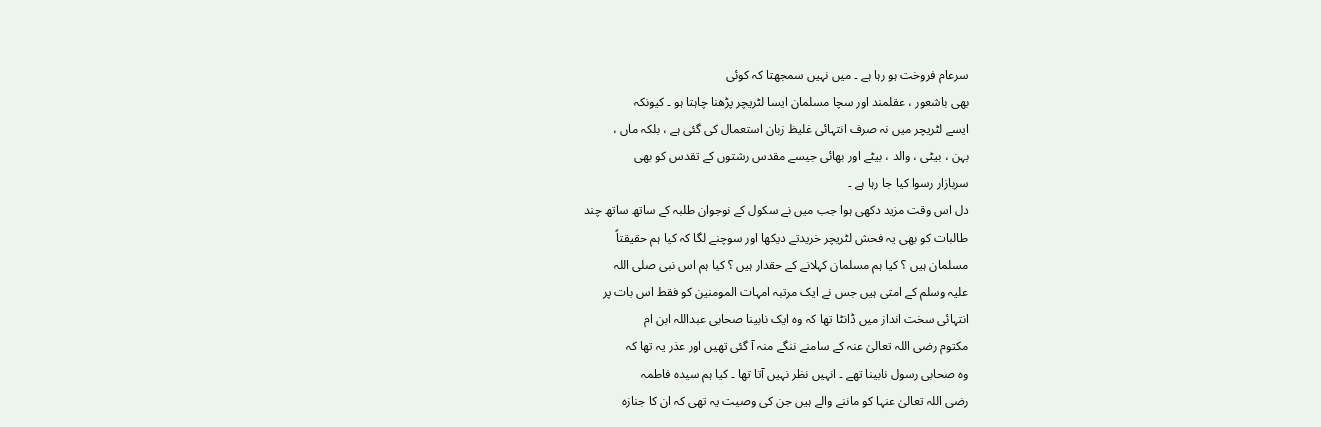سرعام فروخت ہو رہا ہے ۔ میں نہیں سمجھتا کہ کوئی
بھی باشعور ، عقلمند اور سچا مسلمان ایسا لٹریچر پڑھنا چاہتا ہو ۔ کیونکہ
ایسے لٹریچر میں نہ صرف انتہائی غلیظ زبان استعمال کی گئی ہے ، بلکہ ماں ،
بہن ، بیٹی ، والد ، بیٹے اور بھائی جیسے مقدس رشتوں کے تقدس کو بھی
سربازار رسوا کیا جا رہا ہے ۔
دل اس وقت مزید دکھی ہوا جب میں نے سکول کے نوجوان طلبہ کے ساتھ ساتھ چند
طالبات کو بھی یہ فحش لٹریچر خریدتے دیکھا اور سوچنے لگا کہ کیا ہم حقیقتاً
مسلمان ہیں ؟ کیا ہم مسلمان کہلانے کے حقدار ہیں ؟ کیا ہم اس نبی صلی اللہ
علیہ وسلم کے امتی ہیں جس نے ایک مرتبہ امہات المومنین کو فقط اس بات پر
انتہائی سخت انداز میں ڈانٹا تھا کہ وہ ایک نابینا صحابی عبداللہ ابن ام
مکتوم رضی اللہ تعالیٰ عنہ کے سامنے ننگے منہ آ گئی تھیں اور عذر یہ تھا کہ
وہ صحابی رسول نابینا تھے ۔ انہیں نظر نہیں آتا تھا ۔ کیا ہم سیدہ فاطمہ
رضی اللہ تعالیٰ عنہا کو ماننے والے ہیں جن کی وصیت یہ تھی کہ ان کا جنازہ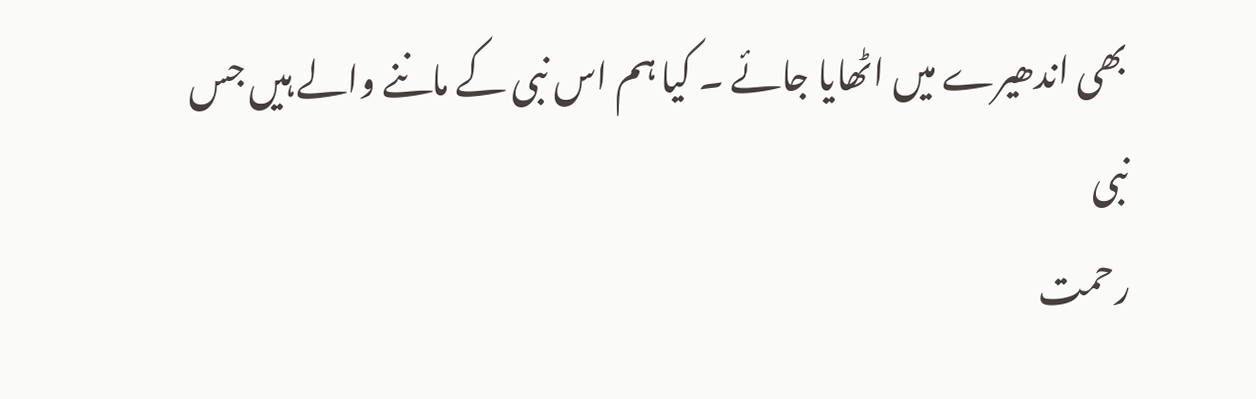بھی اندھیرے میں اٹھایا جائے ۔ کیا ہم اس نبی کے ماننے والے ہیں جس نبی
رحمت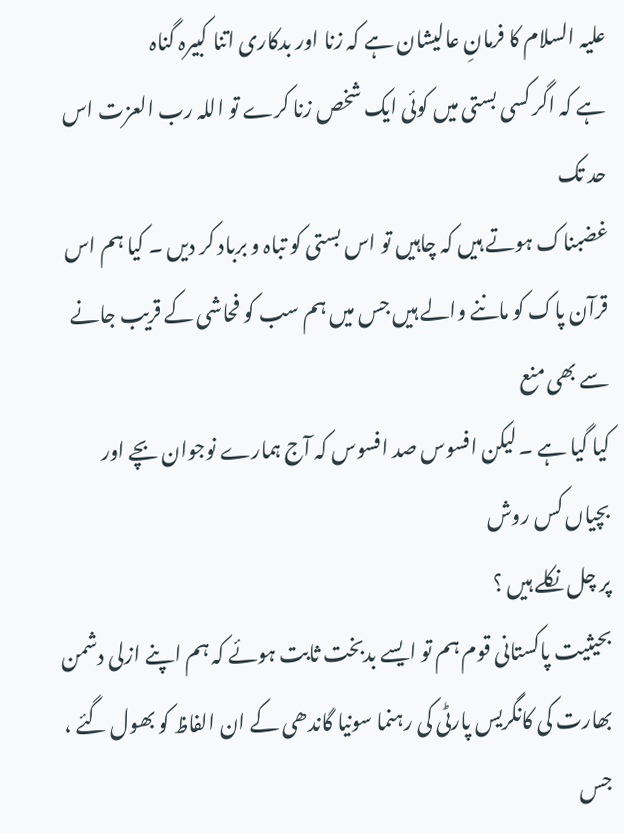علیہ السلام کا فرمانِ عالیشان ہے کہ زنا اور بدکاری اتنا کبیرہ گناہ
ہے کہ اگر کسی بستی میں کوئی ایک شخص زنا کرے تو اللہ رب العزت اس حد تک
غضبناک ہوتے ہیں کہ چاہیں تو اس بستی کو تباہ و برباد کر دیں ۔ کیا ہم اس
قرآن پاک کو ماننے والے ہیں جس میں ہم سب کو فحاشی کے قریب جانے سے بھی منع
کیا گیا ہے ۔ لیکن افسوس صد افسوس کہ آج ہمارے نوجوان بچے اور بچیاں کس روش
پر چل نکلے ہیں ؟
بحیثیت پاکستانی قوم ہم تو ایسے بدبخت ثابت ہوئے کہ ہم اپنے ازلی دشمن
بھارت کی کانگریس پارٹی کی رہنما سونیا گاندھی کے ان الفاظ کو بھول گئے ،
جس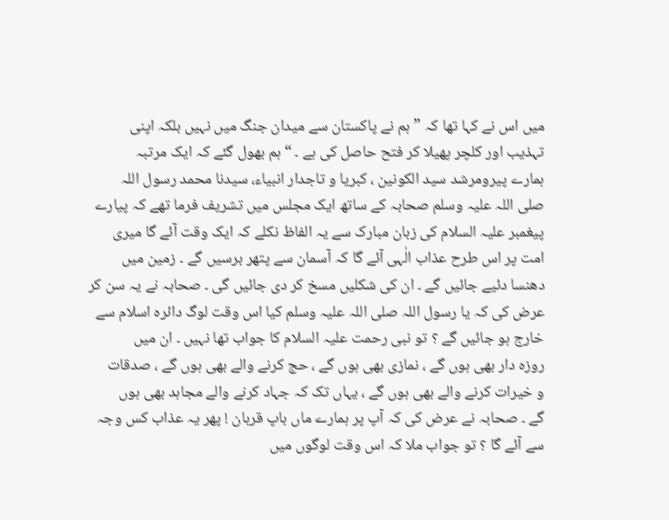میں اس نے کہا تھا کہ ” ہم نے پاکستان سے میدان جنگ میں نہیں بلکہ اپنی
تہذیب اور کلچر پھیلا کر فتح حاصل کی ہے ۔ “ ہم بھول گئے کہ ایک مرتبہ
ہمارے پیرومرشد سید الکونین ، کبریا و تاجدار انبیاء، سیدنا محمد رسول اللہ
صلی اللہ علیہ وسلم صحابہ کے ساتھ ایک مجلس میں تشریف فرما تھے کہ پیارے
پیغمبر علیہ السلام کی زبان مبارک سے یہ الفاظ نکلے کہ ایک وقت آئے گا میری
امت پر اس طرح عذاب الٰہی آئے گا کہ آسمان سے پتھر برسیں گے ۔ زمین میں
دھنسا دئیے جائیں گے ۔ ان کی شکلیں مسخ کر دی جائیں گی ۔ صحابہ نے یہ سن کر
عرض کی کہ یا رسول اللہ صلی اللہ علیہ وسلم کیا اس وقت لوگ دائرہ اسلام سے
خارج ہو جائیں گے ؟ تو نبی رحمت علیہ السلام کا جواب تھا نہیں ۔ ان میں
روزہ دار بھی ہوں گے ، نمازی بھی ہوں گے ، حج کرنے والے بھی ہوں گے ، صدقات
و خیرات کرنے والے بھی ہوں گے ، یہاں تک کہ جہاد کرنے والے مجاہد بھی ہوں
گے ۔ صحابہ نے عرض کی کہ آپ پر ہمارے ماں باپ قربان ! پھر یہ عذاب کس وجہ
سے آئے گا ؟ تو جواب ملا کہ اس وقت لوگوں میں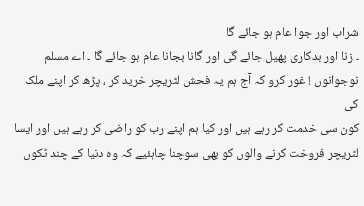شراب اور جوا عام ہو جائے گا
۔ زنا اور بدکاری پھیل جائے گی اور گانا بجانا عام ہو جائے گا ۔ اے مسلم
نوجوانوں ! غور کرو کہ آج ہم یہ فحش لٹریچر خرید کر ، پڑھ کر اپنے ملک کی
کون سی خدمت کر رہے ہیں اور کیا ہم اپنے رب کو راضی کر رہے ہیں اور ایسا
لٹریچر فروخت کرنے والوں کو بھی سوچنا چاہئیے کہ وہ دنیا کے چند ٹکوں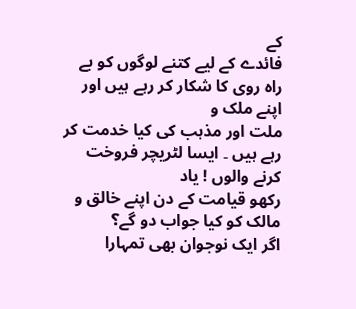کے
فائدے کے لیے کتنے لوگوں کو بے راہ روی کا شکار کر رہے ہیں اور اپنے ملک و
ملت اور مذہب کی کیا خدمت کر رہے ہیں ۔ ایسا لٹریچر فروخت کرنے والوں ! یاد
رکھو قیامت کے دن اپنے خالق و مالک کو کیا جواب دو گے؟
اگر ایک نوجوان بھی تمہارا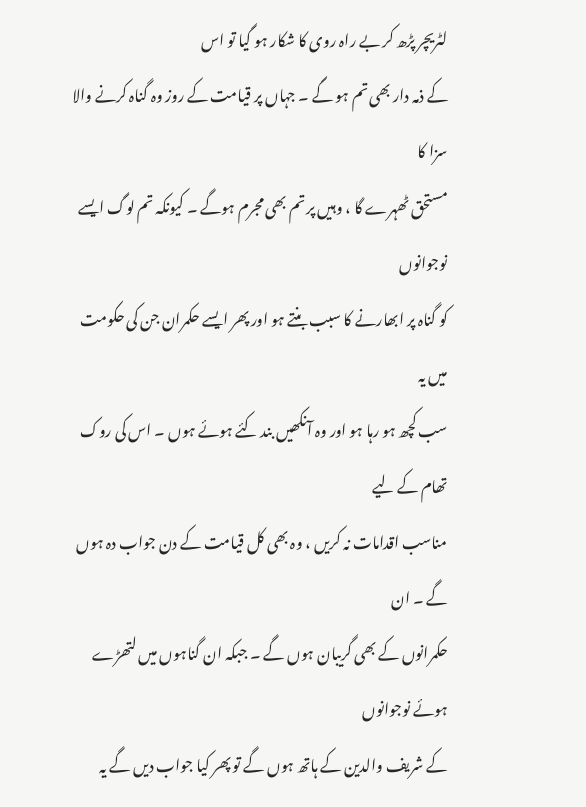لٹریچر پڑھ کر بے راہ روی کا شکار ہو گیا تو اس
کے ذمہ دار بھی تم ہو گے ۔ جہاں پر قیامت کے روز وہ گناہ کرنے والا سزا کا
مستحق ٹھہرے گا ، وہیں پر تم بھی مجرم ہوگے ۔ کیونکہ تم لوگ ایسے نوجوانوں
کو گناہ پر ابھارنے کا سبب بنتے ہو اور پھر ایسے حکمران جن کی حکومت میں یہ
سب کچھ ہو رہا ہو اور وہ آنکھیں بند کئے ہوئے ہوں ۔ اس کی روک تھام کے لیے
مناسب اقدامات نہ کریں ، وہ بھی کل قیامت کے دن جواب دہ ہوں گے ۔ ان
حکمرانوں کے بھی گریبان ہوں گے ۔ جبکہ ان گناہوں میں لتھڑے ہوئے نوجوانوں
کے شریف والدین کے ہاتھ ہوں گے تو پھر کیا جواب دیں گے یہ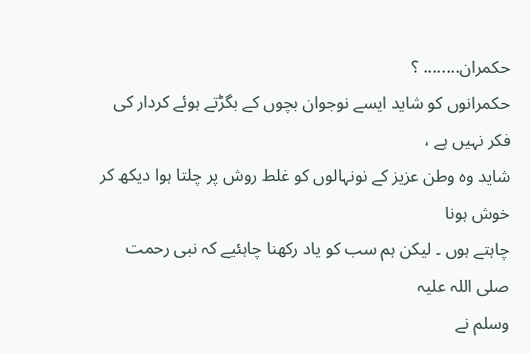حکمران........ ؟
حکمرانوں کو شاید ایسے نوجوان بچوں کے بگڑتے ہوئے کردار کی فکر نہیں ہے ،
شاید وہ وطن عزیز کے نونہالوں کو غلط روش پر چلتا ہوا دیکھ کر خوش ہونا
چاہتے ہوں ۔ لیکن ہم سب کو یاد رکھنا چاہئیے کہ نبی رحمت صلی اللہ علیہ
وسلم نے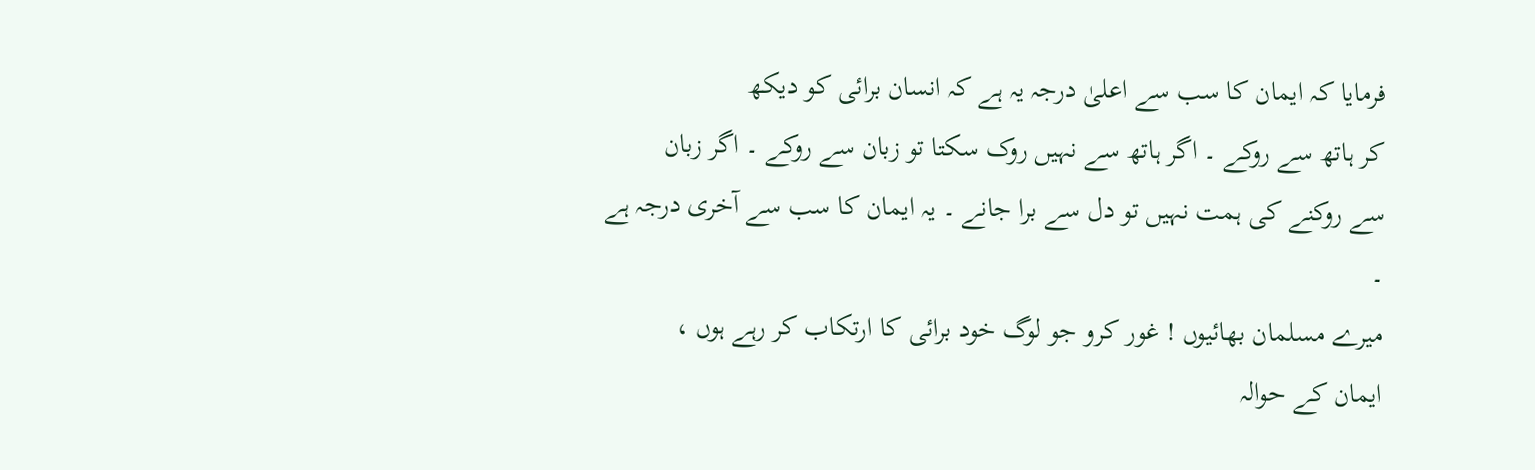فرمایا کہ ایمان کا سب سے اعلیٰ درجہ یہ ہے کہ انسان برائی کو دیکھ
کر ہاتھ سے روکے ۔ اگر ہاتھ سے نہیں روک سکتا تو زبان سے روکے ۔ اگر زبان
سے روکنے کی ہمت نہیں تو دل سے برا جانے ۔ یہ ایمان کا سب سے آخری درجہ ہے
۔
میرے مسلمان بھائیوں ! غور کرو جو لوگ خود برائی کا ارتکاب کر رہے ہوں ،
ایمان کے حوالہ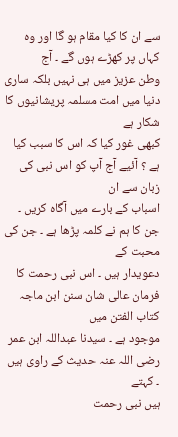سے ان کا کیا مقام ہو گا اور وہ کہاں پر کھڑے ہوں گے ۔ آج
وطن عزیز میں ہی نہیں بلکہ ساری دنیا میں امت مسلمہ پریشانیوں کا شکار ہے
کبھی غور کیا کہ اس کا سبب کیا ہے ؟ آئیے آج آپ کو اس نبی کی زبان سے ان
اسباب کے بارے میں آگاہ کریں ۔ جن کا ہم نے کلمہ پڑھا ہے ۔ جن کی محبت کے
دعویدار ہیں ۔ اس نبی رحمت کا فرمان عالی شان سنن ابن ماجہ کتاب الفتن میں
موجود ہے ۔ سیدنا عبداللہ ابن عمر رضی اللہ عنہ حدیث کے راوی ہیں ۔ کہتے
ہیں نبی رحمت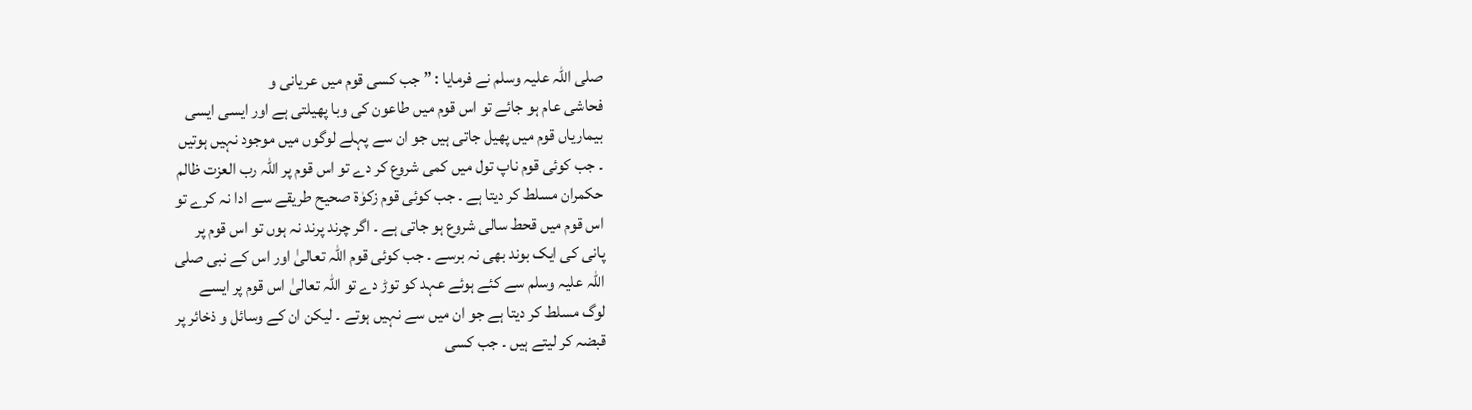صلی اللہ علیہ وسلم نے فرمایا : ” جب کسی قوم میں عریانی و
فحاشی عام ہو جائے تو اس قوم میں طاعون کی وبا پھیلتی ہے اور ایسی ایسی
بیماریاں قوم میں پھیل جاتی ہیں جو ان سے پہلے لوگوں میں موجود نہیں ہوتیں
۔ جب کوئی قوم ناپ تول میں کمی شروع کر دے تو اس قوم پر اللہ رب العزت ظالم
حکمران مسلط کر دیتا ہے ۔ جب کوئی قوم زکوٰۃ صحیح طریقے سے ادا نہ کرے تو
اس قوم میں قحط سالی شروع ہو جاتی ہے ۔ اگر چرند پرند نہ ہوں تو اس قوم پر
پانی کی ایک بوند بھی نہ برسے ۔ جب کوئی قوم اللہ تعالیٰ اور اس کے نبی صلی
اللہ علیہ وسلم سے کئے ہوئے عہد کو توڑ دے تو اللہ تعالیٰ اس قوم پر ایسے
لوگ مسلط کر دیتا ہے جو ان میں سے نہیں ہوتے ۔ لیکن ان کے وسائل و ذخائر پر
قبضہ کر لیتے ہیں ۔ جب کسی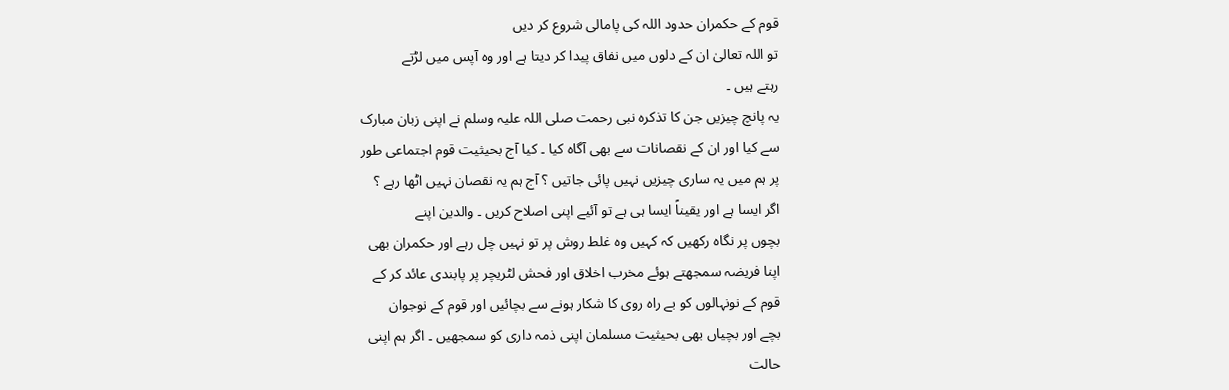قوم کے حکمران حدود اللہ کی پامالی شروع کر دیں
تو اللہ تعالیٰ ان کے دلوں میں نفاق پیدا کر دیتا ہے اور وہ آپس میں لڑتے
رہتے ہیں ۔
یہ پانچ چیزیں جن کا تذکرہ نبی رحمت صلی اللہ علیہ وسلم نے اپنی زبان مبارک
سے کیا اور ان کے نقصانات سے بھی آگاہ کیا ۔ کیا آج بحیثیت قوم اجتماعی طور
پر ہم میں یہ ساری چیزیں نہیں پائی جاتیں ؟ آج ہم یہ نقصان نہیں اٹھا رہے ؟
اگر ایسا ہے اور یقیناً ایسا ہی ہے تو آئیے اپنی اصلاح کریں ۔ والدین اپنے
بچوں پر نگاہ رکھیں کہ کہیں وہ غلط روش پر تو نہیں چل رہے اور حکمران بھی
اپنا فریضہ سمجھتے ہوئے مخرب اخلاق اور فحش لٹریچر پر پابندی عائد کر کے
قوم کے نونہالوں کو بے راہ روی کا شکار ہونے سے بچائیں اور قوم کے نوجوان
بچے اور بچیاں بھی بحیثیت مسلمان اپنی ذمہ داری کو سمجھیں ۔ اگر ہم اپنی
حالت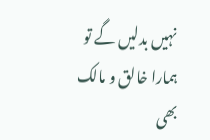نہیں بدلیں گے تو ہمارا خالق و مالک بھی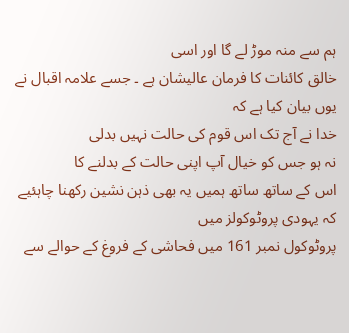ہم سے منہ موڑ لے گا اور اسی
خالق کائنات کا فرمان عالیشان ہے ۔ جسے علامہ اقبال نے یوں بیان کیا ہے کہ
خدا نے آج تک اس قوم کی حالت نہیں بدلی
نہ ہو جس کو خیال آپ اپنی حالت کے بدلنے کا
اس کے ساتھ ساتھ ہمیں یہ بھی ذہن نشین رکھنا چاہئیے کہ یہودی پروٹوکولز میں
پروٹوکول نمبر 161 میں فحاشی کے فروغ کے حوالے سے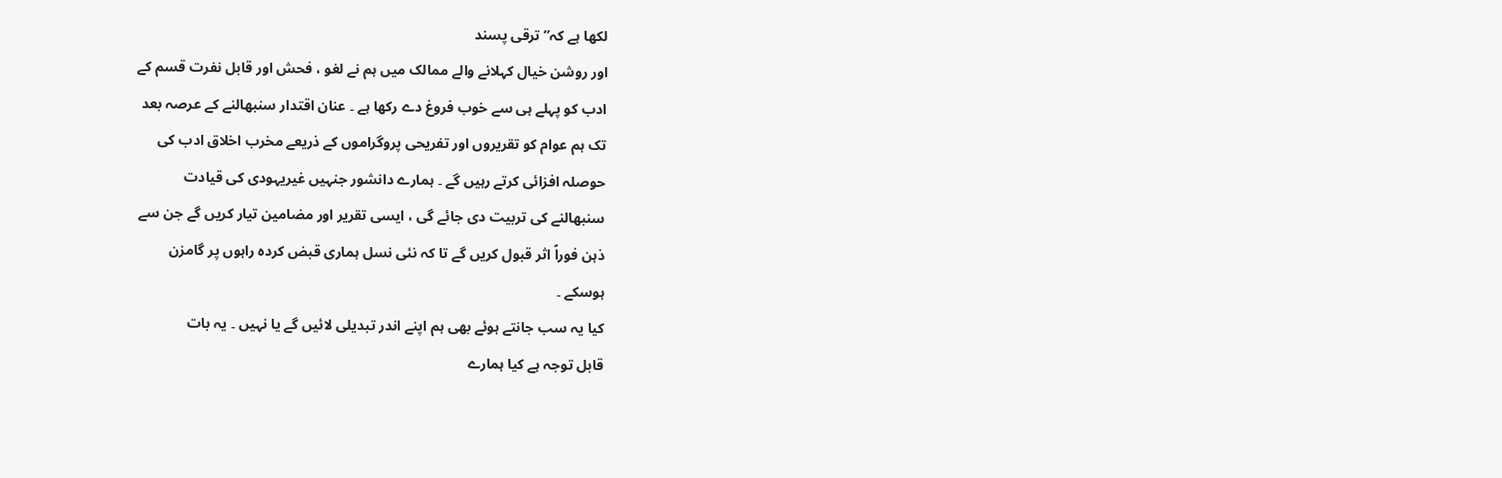لکھا ہے کہ” ترقی پسند
اور روشن خیال کہلانے والے ممالک میں ہم نے لغو ، فحش اور قابل نفرت قسم کے
ادب کو پہلے ہی سے خوب فروغ دے رکھا ہے ۔ عنان اقتدار سنبھالنے کے عرصہ بعد
تک ہم عوام کو تقریروں اور تفریحی پروگراموں کے ذریعے مخرب اخلاق ادب کی
حوصلہ افزائی کرتے رہیں گے ۔ ہمارے دانشور جنہیں غیریہودی کی قیادت
سنبھالنے کی تربیت دی جائے گی ، ایسی تقریر اور مضامین تیار کریں گے جن سے
ذہن فوراً اثر قبول کریں گے تا کہ نئی نسل ہماری قبض کردہ راہوں پر گامزن
ہوسکے ۔
کیا یہ سب جانتے ہوئے بھی ہم اپنے اندر تبدیلی لائیں گے یا نہیں ۔ یہ بات
قابل توجہ ہے کیا ہمارے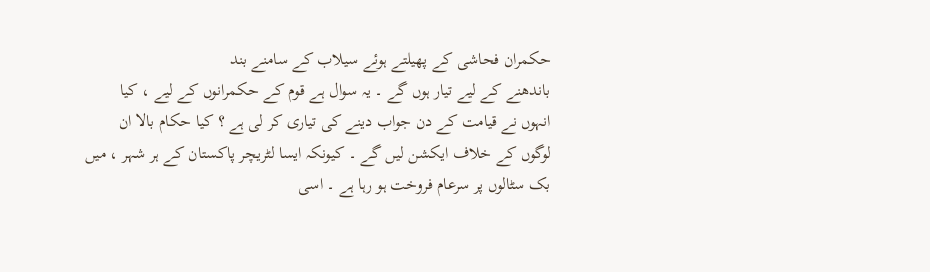حکمران فحاشی کے پھیلتے ہوئے سیلاب کے سامنے بند
باندھنے کے لیے تیار ہوں گے ۔ یہ سوال ہے قوم کے حکمرانوں کے لیے ، کیا
انہوں نے قیامت کے دن جواب دینے کی تیاری کر لی ہے ؟ کیا حکام بالا ان
لوگوں کے خلاف ایکشن لیں گے ۔ کیونکہ ایسا لٹریچر پاکستان کے ہر شہر ، میں
بک سٹالوں پر سرعام فروخت ہو رہا ہے ۔ اسی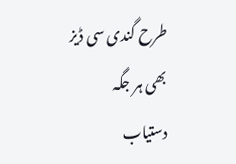طرح گندی سی ڈیز بھی ہر جگہ
دستیاب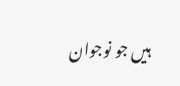ہیں جو نوجوان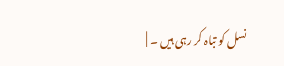نسل کو تباہ کر رہی ہیں ۔ |